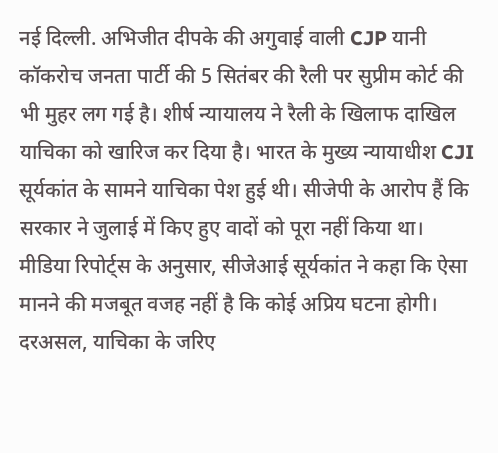नई दिल्ली. अभिजीत दीपके की अगुवाई वाली CJP यानी कॉकरोच जनता पार्टी की 5 सितंबर की रैली पर सुप्रीम कोर्ट की भी मुहर लग गई है। शीर्ष न्यायालय ने रैली के खिलाफ दाखिल याचिका को खारिज कर दिया है। भारत के मुख्य न्यायाधीश CJI सूर्यकांत के सामने याचिका पेश हुई थी। सीजेपी के आरोप हैं कि सरकार ने जुलाई में किए हुए वादों को पूरा नहीं किया था।
मीडिया रिपोर्ट्स के अनुसार, सीजेआई सूर्यकांत ने कहा कि ऐसा मानने की मजबूत वजह नहीं है कि कोई अप्रिय घटना होगी। दरअसल, याचिका के जरिए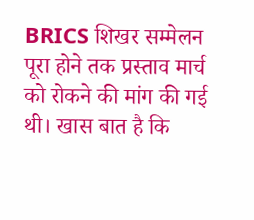BRICS शिखर सम्मेलन पूरा होने तक प्रस्ताव मार्च को रोकने की मांग की गई थी। खास बात है कि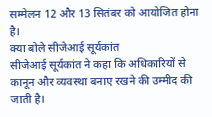सम्मेलन 12 और 13 सितंबर को आयोजित होना है।
क्या बोले सीजेआई सूर्यकांत
सीजेआई सूर्यकांत ने कहा कि अधिकारियों से कानून और व्यवस्था बनाए रखने की उम्मीद की जाती है।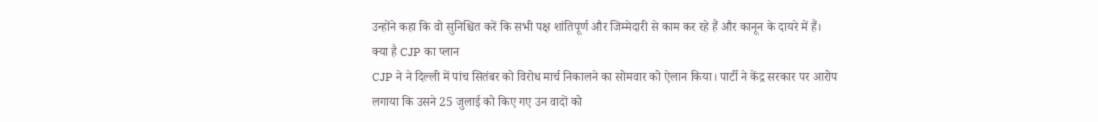उन्होंने कहा कि वो सुनिश्चित करें कि सभी पक्ष शांतिपूर्ण और जिम्मेदारी से काम कर रहे हैं और कानून के दायरे में हैं।
क्या है CJP का प्लान
CJP ने ने दिल्ली में पांच सितंबर को विरोध मार्च निकालने का सोमवार को ऐलान किया। पार्टी ने केंद्र सरकार पर आरोप लगाया कि उसने 25 जुलाई को किए गए उन वादों को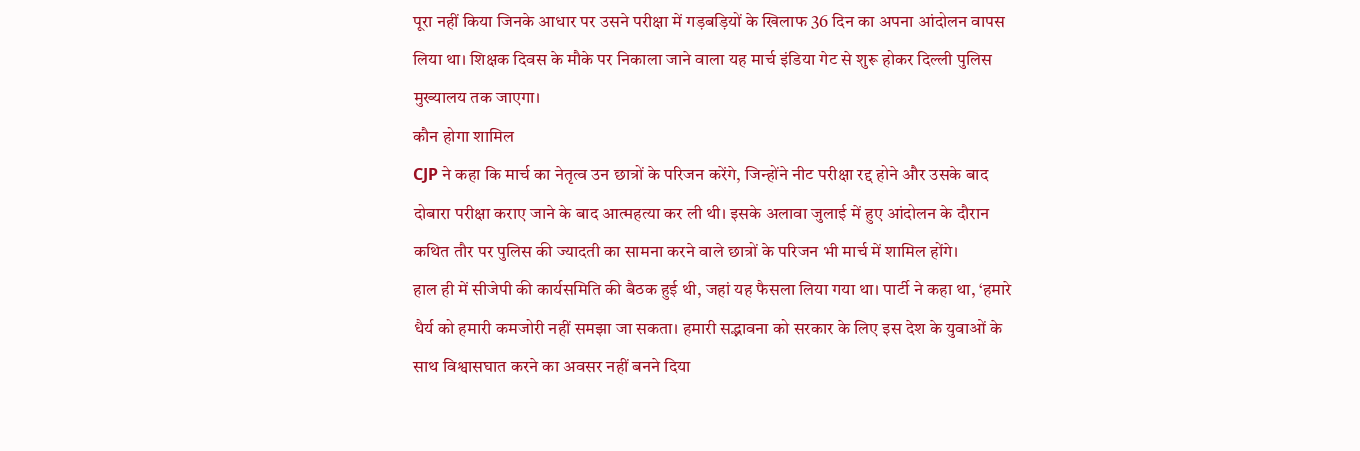पूरा नहीं किया जिनके आधार पर उसने परीक्षा में गड़बड़ियों के खिलाफ 36 दिन का अपना आंदोलन वापस लिया था। शिक्षक दिवस के मौके पर निकाला जाने वाला यह मार्च इंडिया गेट से शुरू होकर दिल्ली पुलिस मुख्यालय तक जाएगा।
कौन होगा शामिल
CJP ने कहा कि मार्च का नेतृत्व उन छात्रों के परिजन करेंगे, जिन्होंने नीट परीक्षा रद्द होने और उसके बाद दोबारा परीक्षा कराए जाने के बाद आत्महत्या कर ली थी। इसके अलावा जुलाई में हुए आंदोलन के दौरान कथित तौर पर पुलिस की ज्यादती का सामना करने वाले छात्रों के परिजन भी मार्च में शामिल होंगे।
हाल ही में सीजेपी की कार्यसमिति की बैठक हुई थी, जहां यह फैसला लिया गया था। पार्टी ने कहा था, ‘हमारे धैर्य को हमारी कमजोरी नहीं समझा जा सकता। हमारी सद्भावना को सरकार के लिए इस देश के युवाओं के साथ विश्वासघात करने का अवसर नहीं बनने दिया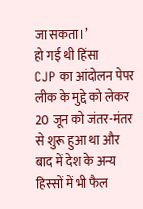जा सकता।’
हो गई थी हिंसा
CJP का आंदोलन पेपर लीक के मुद्दे को लेकर 20 जून को जंतर-मंतर से शुरू हुआ था और बाद में देश के अन्य हिस्सों में भी फैल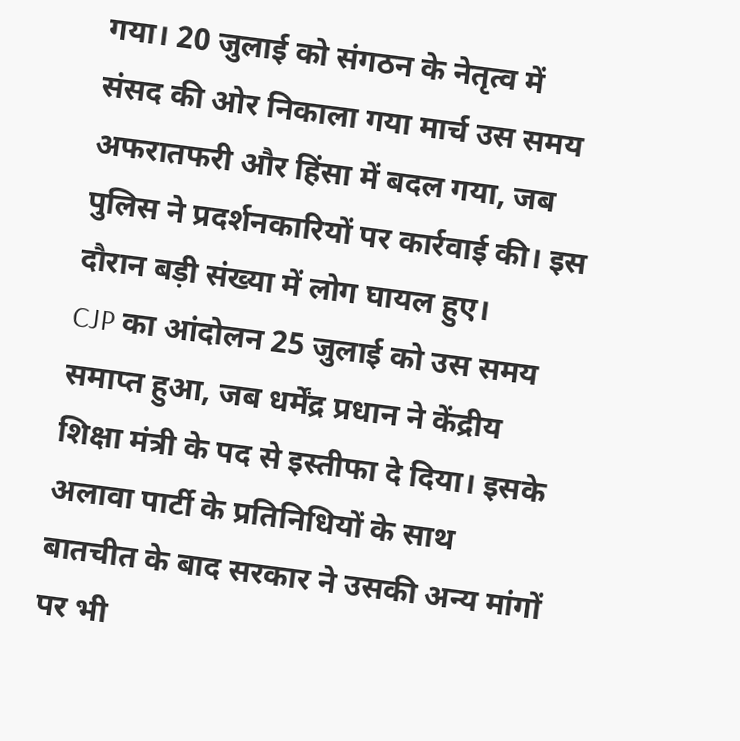गया। 20 जुलाई को संगठन के नेतृत्व में संसद की ओर निकाला गया मार्च उस समय अफरातफरी और हिंसा में बदल गया, जब पुलिस ने प्रदर्शनकारियों पर कार्रवाई की। इस दौरान बड़ी संख्या में लोग घायल हुए।
CJP का आंदोलन 25 जुलाई को उस समय समाप्त हुआ, जब धर्मेंद्र प्रधान ने केंद्रीय शिक्षा मंत्री के पद से इस्तीफा दे दिया। इसके अलावा पार्टी के प्रतिनिधियों के साथ बातचीत के बाद सरकार ने उसकी अन्य मांगों पर भी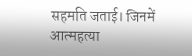सहमति जताई। जिनमें आत्महत्या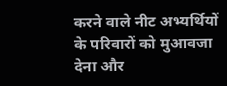करने वाले नीट अभ्यर्थियों के परिवारों को मुआवजा देना और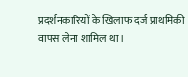प्रदर्शनकारियों के खिलाफ दर्ज प्राथमिकी वापस लेना शामिल था।